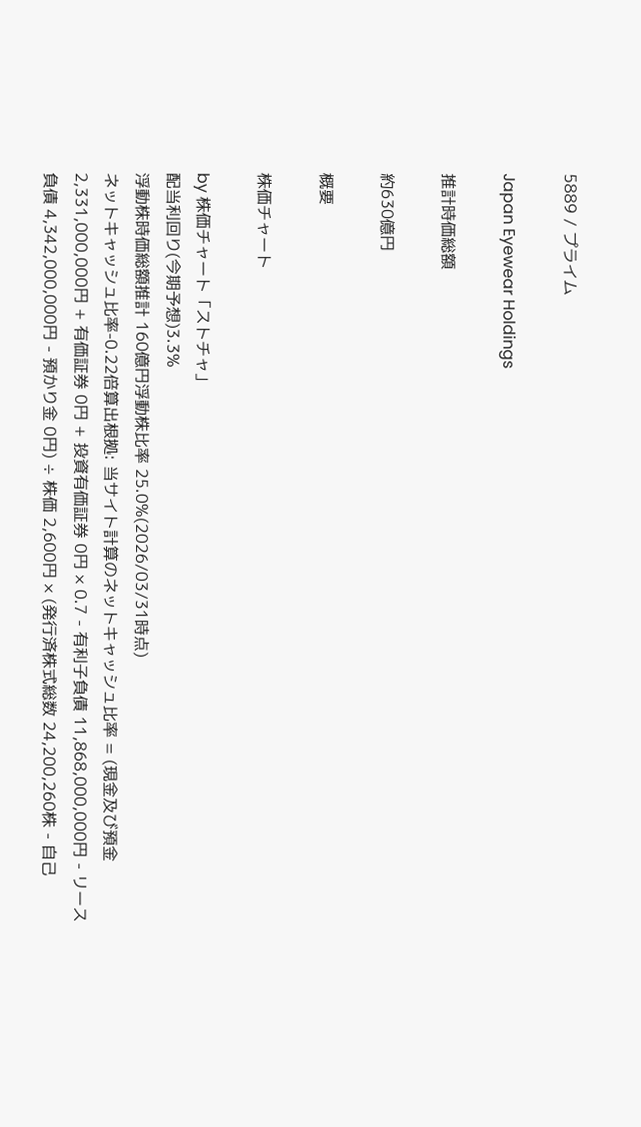5889 / プライム

Japan Eyewear Holdings

推計時価総額

約630億円

概要

株価チャート

by 株価チャート「ストチャ」
配当利回り(今期予想)3.3%
浮動株時価総額推計 160億円浮動株比率 25.0%(2026/03/31時点)
ネットキャッシュ比率-0.22倍算出根拠: 当サイト計算のネットキャッシュ比率 = (現金及び預金 2,331,000,000円 + 有価証券 0円 + 投資有価証券 0円 × 0.7 - 有利子負債 11,868,000,000円 - リース負債 4,342,000,000円 - 預かり金 0円) ÷ 株価 2,600円 × (発行済株式総数 24,200,260株 - 自己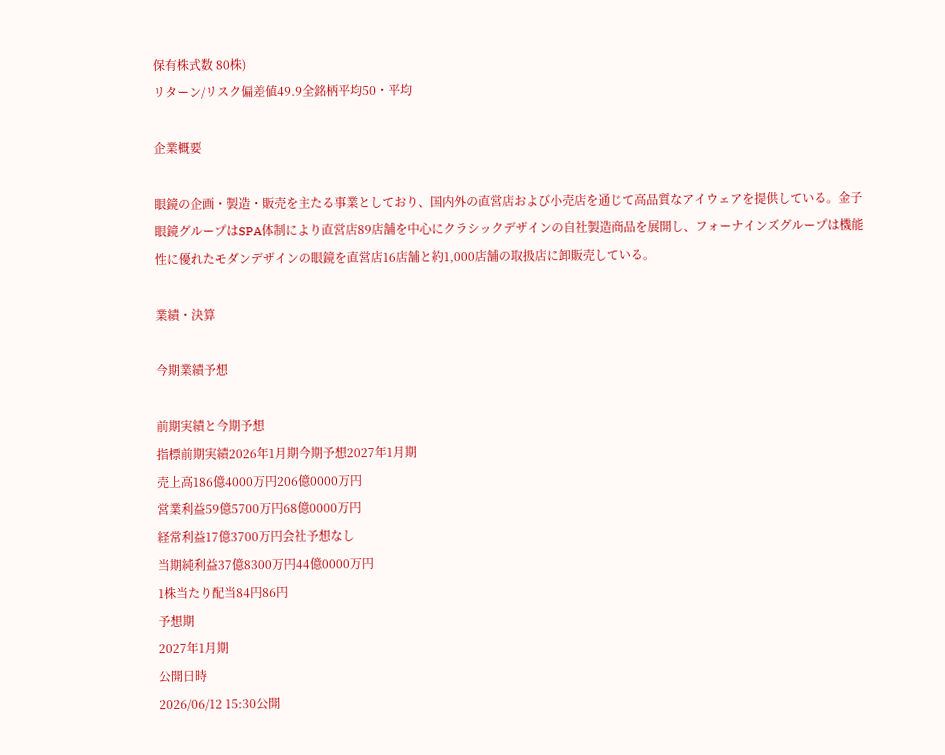保有株式数 80株)
リターン/リスク偏差値49.9全銘柄平均50・平均

企業概要

眼鏡の企画・製造・販売を主たる事業としており、国内外の直営店および小売店を通じて高品質なアイウェアを提供している。金子眼鏡グループはSPA体制により直営店89店舗を中心にクラシックデザインの自社製造商品を展開し、フォーナインズグループは機能性に優れたモダンデザインの眼鏡を直営店16店舗と約1,000店舗の取扱店に卸販売している。

業績・決算

今期業績予想

前期実績と今期予想
指標前期実績2026年1月期今期予想2027年1月期
売上高186億4000万円206億0000万円
営業利益59億5700万円68億0000万円
経常利益17億3700万円会社予想なし
当期純利益37億8300万円44億0000万円
1株当たり配当84円86円
予想期
2027年1月期
公開日時
2026/06/12 15:30公開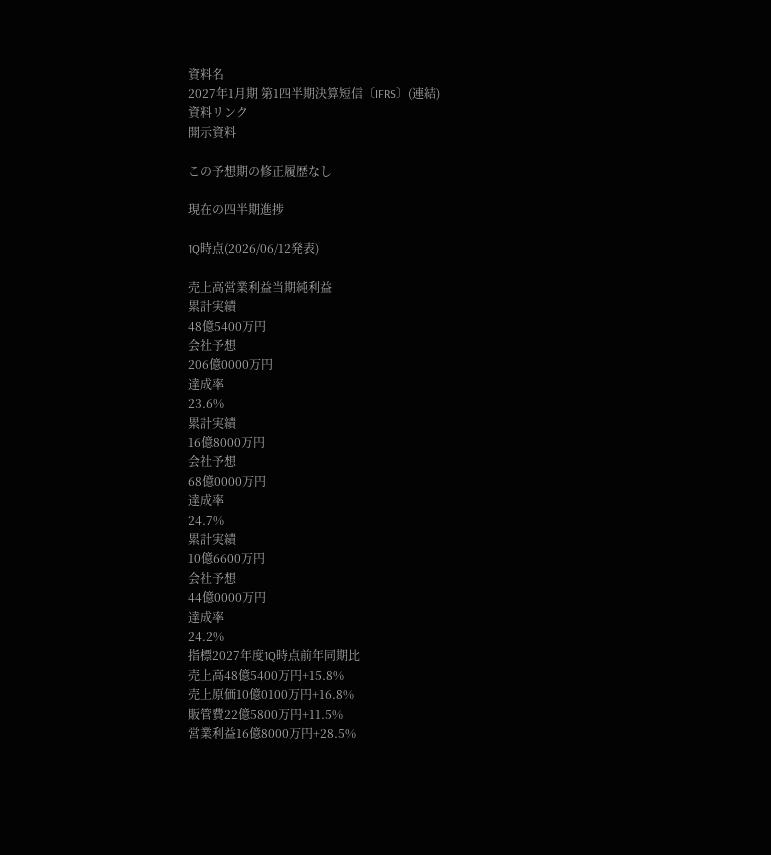資料名
2027年1月期 第1四半期決算短信〔IFRS〕(連結)
資料リンク
開示資料

この予想期の修正履歴なし

現在の四半期進捗

1Q時点(2026/06/12発表)

売上高営業利益当期純利益
累計実績
48億5400万円
会社予想
206億0000万円
達成率
23.6%
累計実績
16億8000万円
会社予想
68億0000万円
達成率
24.7%
累計実績
10億6600万円
会社予想
44億0000万円
達成率
24.2%
指標2027年度1Q時点前年同期比
売上高48億5400万円+15.8%
売上原価10億0100万円+16.8%
販管費22億5800万円+11.5%
営業利益16億8000万円+28.5%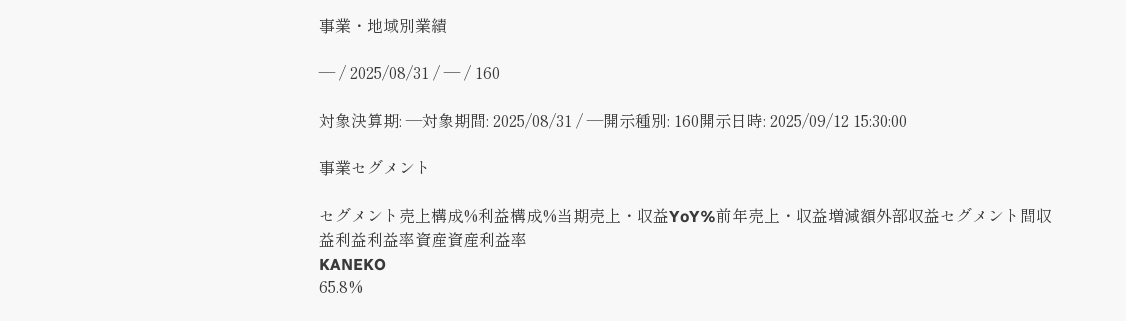事業・地域別業績

— / 2025/08/31 / — / 160

対象決算期: —対象期間: 2025/08/31 / —開示種別: 160開示日時: 2025/09/12 15:30:00

事業セグメント

セグメント売上構成%利益構成%当期売上・収益YoY%前年売上・収益増減額外部収益セグメント間収益利益利益率資産資産利益率
KANEKO
65.8%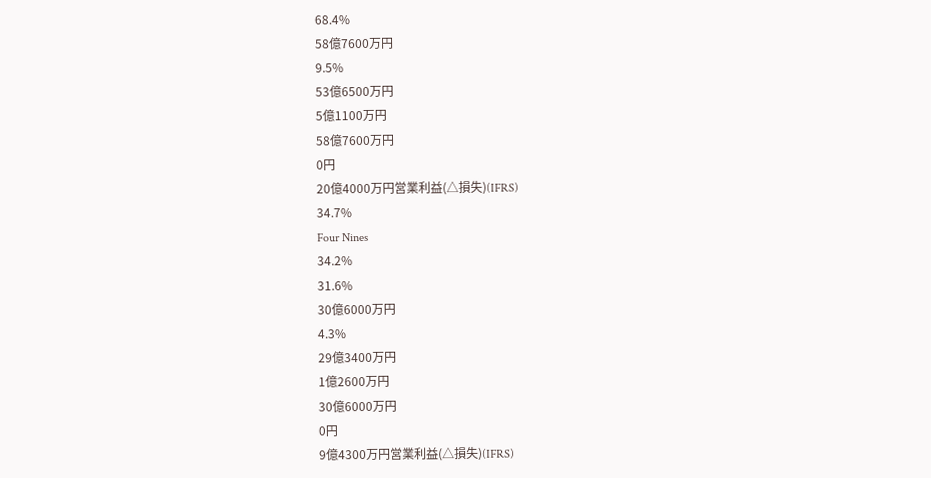68.4%
58億7600万円
9.5%
53億6500万円
5億1100万円
58億7600万円
0円
20億4000万円営業利益(△損失)(IFRS)
34.7%
Four Nines
34.2%
31.6%
30億6000万円
4.3%
29億3400万円
1億2600万円
30億6000万円
0円
9億4300万円営業利益(△損失)(IFRS)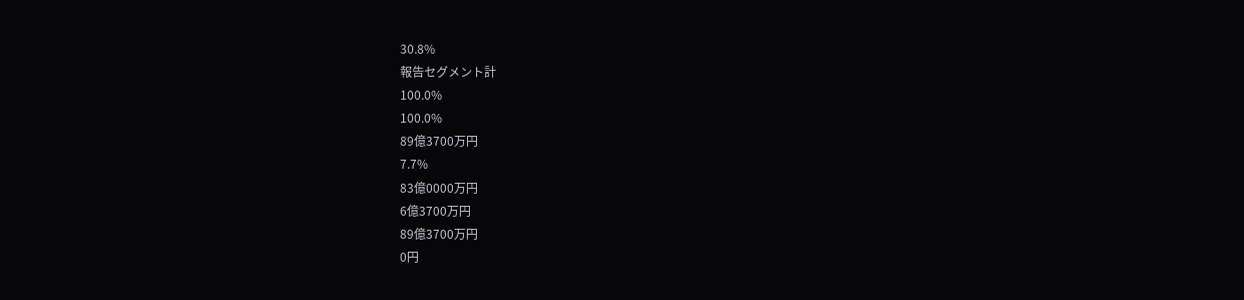30.8%
報告セグメント計
100.0%
100.0%
89億3700万円
7.7%
83億0000万円
6億3700万円
89億3700万円
0円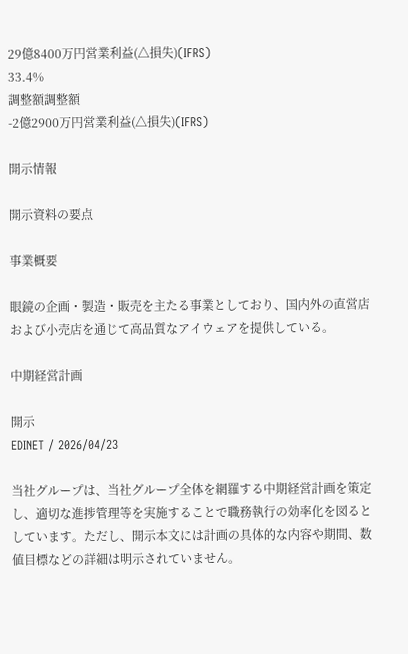29億8400万円営業利益(△損失)(IFRS)
33.4%
調整額調整額
-2億2900万円営業利益(△損失)(IFRS)

開示情報

開示資料の要点

事業概要

眼鏡の企画・製造・販売を主たる事業としており、国内外の直営店および小売店を通じて高品質なアイウェアを提供している。

中期経営計画

開示
EDINET / 2026/04/23

当社グループは、当社グループ全体を網羅する中期経営計画を策定し、適切な進捗管理等を実施することで職務執行の効率化を図るとしています。ただし、開示本文には計画の具体的な内容や期間、数値目標などの詳細は明示されていません。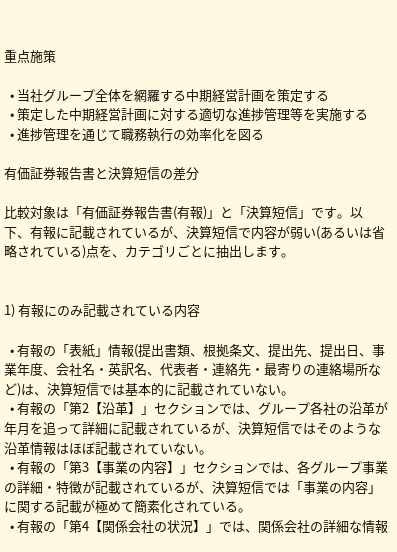重点施策

  • 当社グループ全体を網羅する中期経営計画を策定する
  • 策定した中期経営計画に対する適切な進捗管理等を実施する
  • 進捗管理を通じて職務執行の効率化を図る

有価証券報告書と決算短信の差分

比較対象は「有価証券報告書(有報)」と「決算短信」です。以下、有報に記載されているが、決算短信で内容が弱い(あるいは省略されている)点を、カテゴリごとに抽出します。


1) 有報にのみ記載されている内容

  • 有報の「表紙」情報(提出書類、根拠条文、提出先、提出日、事業年度、会社名・英訳名、代表者・連絡先・最寄りの連絡場所など)は、決算短信では基本的に記載されていない。
  • 有報の「第2【沿革】」セクションでは、グループ各社の沿革が年月を追って詳細に記載されているが、決算短信ではそのような沿革情報はほぼ記載されていない。
  • 有報の「第3【事業の内容】」セクションでは、各グループ事業の詳細・特徴が記載されているが、決算短信では「事業の内容」に関する記載が極めて簡素化されている。
  • 有報の「第4【関係会社の状況】」では、関係会社の詳細な情報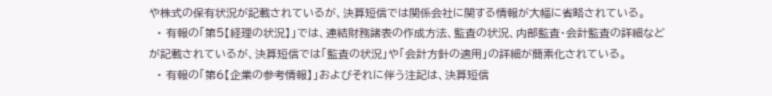や株式の保有状況が記載されているが、決算短信では関係会社に関する情報が大幅に省略されている。
  • 有報の「第5【経理の状況】」では、連結財務諸表の作成方法、監査の状況、内部監査・会計監査の詳細などが記載されているが、決算短信では「監査の状況」や「会計方針の適用」の詳細が簡素化されている。
  • 有報の「第6【企業の参考情報】」およびそれに伴う注記は、決算短信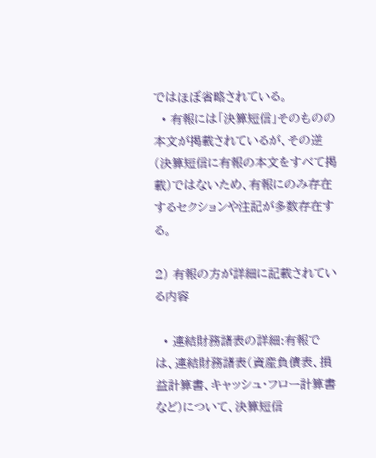ではほぼ省略されている。
  • 有報には「決算短信」そのものの本文が掲載されているが、その逆(決算短信に有報の本文をすべて掲載)ではないため、有報にのみ存在するセクションや注記が多数存在する。

2) 有報の方が詳細に記載されている内容

  • 連結財務諸表の詳細:有報では、連結財務諸表(資産負債表、損益計算書、キャッシュ・フロー計算書など)について、決算短信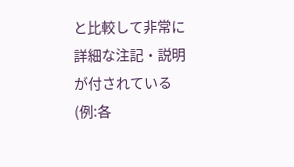と比較して非常に詳細な注記・説明が付されている(例:各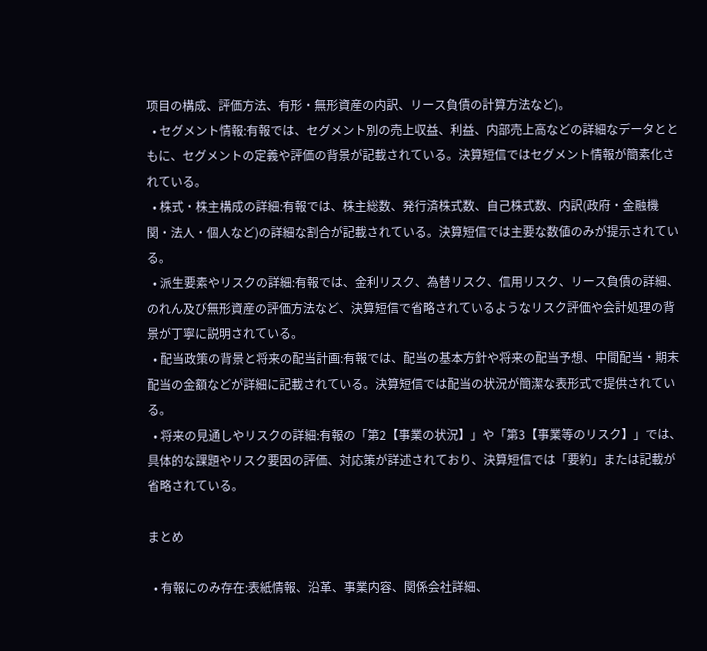项目の構成、評価方法、有形・無形資産の内訳、リース負債の計算方法など)。
  • セグメント情報:有報では、セグメント別の売上収益、利益、内部売上高などの詳細なデータとともに、セグメントの定義や評価の背景が記載されている。決算短信ではセグメント情報が簡素化されている。
  • 株式・株主構成の詳細:有報では、株主総数、発行済株式数、自己株式数、内訳(政府・金融機関・法人・個人など)の詳細な割合が記載されている。決算短信では主要な数値のみが提示されている。
  • 派生要素やリスクの詳細:有報では、金利リスク、為替リスク、信用リスク、リース負債の詳細、のれん及び無形資産の評価方法など、決算短信で省略されているようなリスク評価や会計処理の背景が丁寧に説明されている。
  • 配当政策の背景と将来の配当計画:有報では、配当の基本方針や将来の配当予想、中間配当・期末配当の金額などが詳細に記載されている。決算短信では配当の状況が簡潔な表形式で提供されている。
  • 将来の見通しやリスクの詳細:有報の「第2【事業の状況】」や「第3【事業等のリスク】」では、具体的な課題やリスク要因の評価、対応策が詳述されており、決算短信では「要約」または記載が省略されている。

まとめ

  • 有報にのみ存在:表紙情報、沿革、事業内容、関係会社詳細、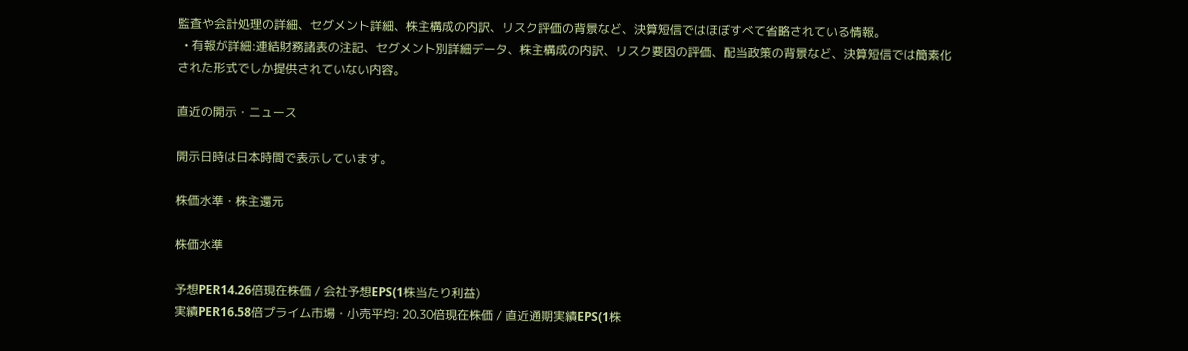監査や会計処理の詳細、セグメント詳細、株主構成の内訳、リスク評価の背景など、決算短信ではほぼすべて省略されている情報。
  • 有報が詳細:連結財務諸表の注記、セグメント別詳細データ、株主構成の内訳、リスク要因の評価、配当政策の背景など、決算短信では簡素化された形式でしか提供されていない内容。

直近の開示・ニュース

開示日時は日本時間で表示しています。

株価水準・株主還元

株価水準

予想PER14.26倍現在株価 / 会社予想EPS(1株当たり利益)
実績PER16.58倍プライム市場・小売平均: 20.30倍現在株価 / 直近通期実績EPS(1株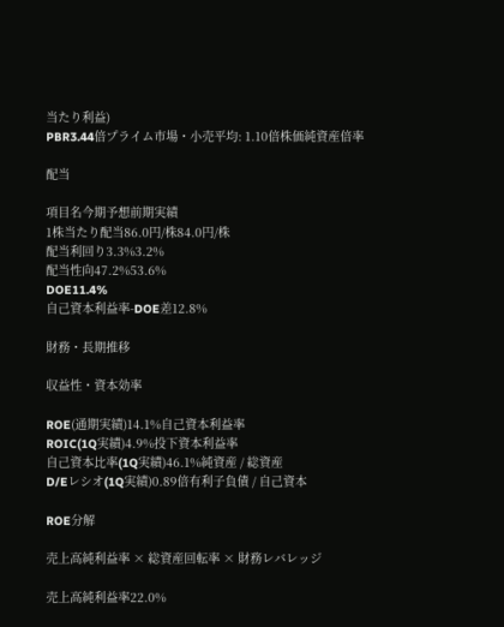当たり利益)
PBR3.44倍プライム市場・小売平均: 1.10倍株価純資産倍率

配当

項目名今期予想前期実績
1株当たり配当86.0円/株84.0円/株
配当利回り3.3%3.2%
配当性向47.2%53.6%
DOE11.4%
自己資本利益率-DOE差12.8%

財務・長期推移

収益性・資本効率

ROE(通期実績)14.1%自己資本利益率
ROIC(1Q実績)4.9%投下資本利益率
自己資本比率(1Q実績)46.1%純資産 / 総資産
D/Eレシオ(1Q実績)0.89倍有利子負債 / 自己資本

ROE分解

売上高純利益率 × 総資産回転率 × 財務レバレッジ

売上高純利益率22.0%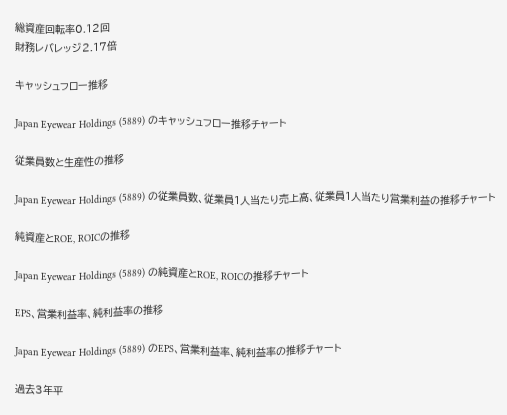総資産回転率0.12回
財務レバレッジ2.17倍

キャッシュフロー推移

Japan Eyewear Holdings (5889) のキャッシュフロー推移チャート

従業員数と生産性の推移

Japan Eyewear Holdings (5889) の従業員数、従業員1人当たり売上高、従業員1人当たり営業利益の推移チャート

純資産とROE, ROICの推移

Japan Eyewear Holdings (5889) の純資産とROE, ROICの推移チャート

EPS、営業利益率、純利益率の推移

Japan Eyewear Holdings (5889) のEPS、営業利益率、純利益率の推移チャート

過去3年平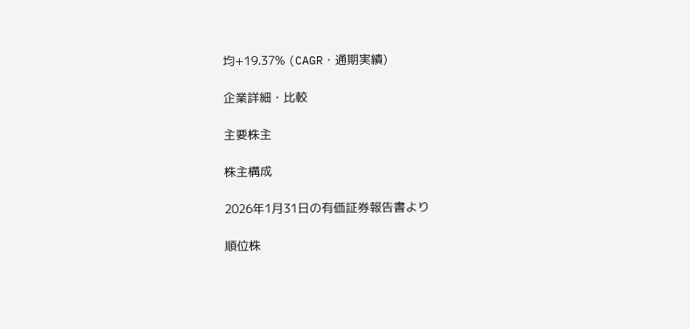均+19.37% (CAGR・通期実績)

企業詳細・比較

主要株主

株主構成

2026年1月31日の有価証券報告書より

順位株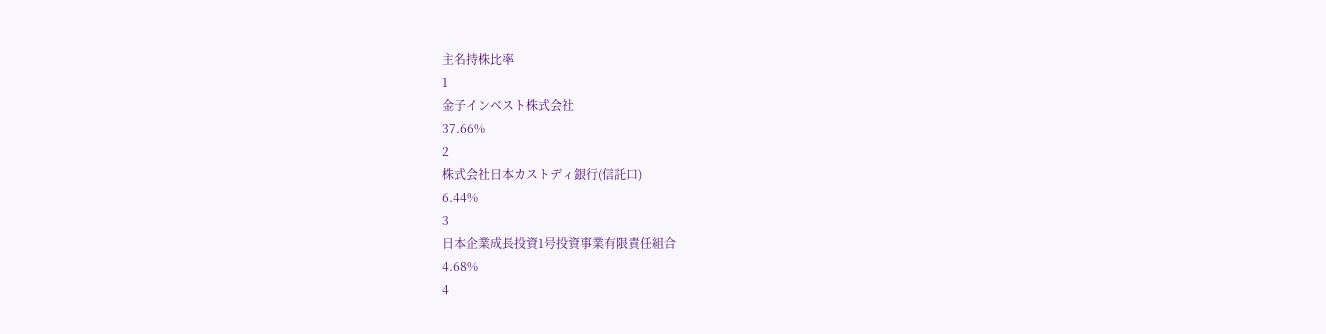主名持株比率
1
金子インベスト株式会社
37.66%
2
株式会社日本カストディ銀行(信託口)
6.44%
3
日本企業成長投資1号投資事業有限責任組合
4.68%
4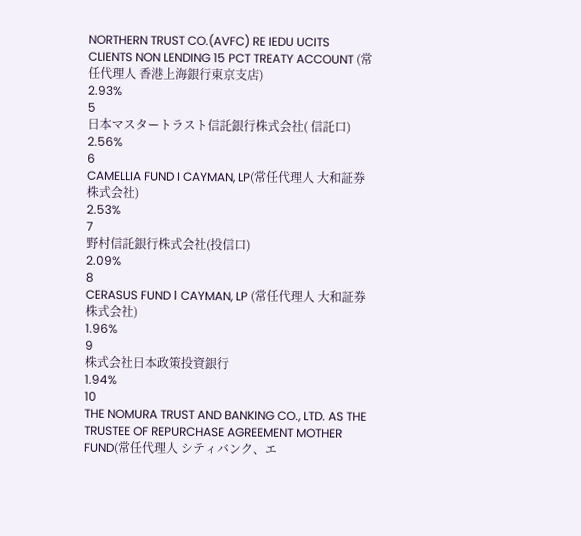NORTHERN TRUST CO.(AVFC) RE IEDU UCITS CLIENTS NON LENDING 15 PCT TREATY ACCOUNT (常任代理人 香港上海銀行東京支店)
2.93%
5
日本マスタートラスト信託銀行株式会社( 信託口)
2.56%
6
CAMELLIA FUND I CAYMAN, LP(常任代理人 大和証券株式会社)
2.53%
7
野村信託銀行株式会社(投信口)
2.09%
8
CERASUS FUND Ⅰ CAYMAN, LP (常任代理人 大和証券株式会社)
1.96%
9
株式会社日本政策投資銀行
1.94%
10
THE NOMURA TRUST AND BANKING CO., LTD. AS THE TRUSTEE OF REPURCHASE AGREEMENT MOTHER FUND(常任代理人 シティバンク、エ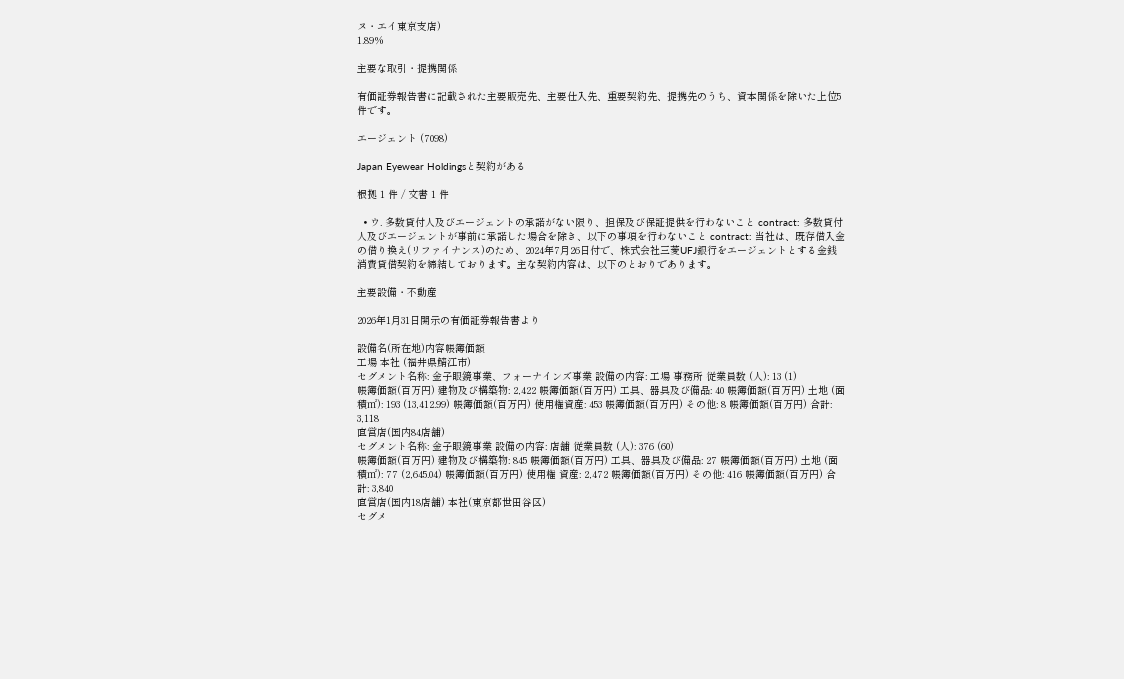ヌ・エイ東京支店)
1.89%

主要な取引・提携関係

有価証券報告書に記載された主要販売先、主要仕入先、重要契約先、提携先のうち、資本関係を除いた上位5件です。

エージェント (7098)

Japan Eyewear Holdingsと契約がある

根拠 1 件 / 文書 1 件

  • ウ. 多数貸付人及びエージェントの承諾がない限り、担保及び保証提供を行わないこと contract: 多数貸付人及びエージェントが事前に承諾した場合を除き、以下の事項を行わないこと contract: 当社は、既存借入金の借り換え(リファイナンス)のため、2024年7月26日付で、株式会社三菱UFJ銀行をエージェントとする金銭消費貸借契約を締結しております。主な契約内容は、以下のとおりであります。

主要設備・不動産

2026年1月31日開示の有価証券報告書より

設備名(所在地)内容帳簿価額
工場 本社 (福井県鯖江市)
セグメント名称: 金子眼鏡事業、フォーナインズ事業 設備の内容: 工場 事務所 従業員数 (人): 13 (1)
帳簿価額(百万円) 建物及び構築物: 2,422 帳簿価額(百万円) 工具、器具及び備品: 40 帳簿価額(百万円) 土地 (面積㎡): 193 (13,412.99) 帳簿価額(百万円) 使用権資産: 453 帳簿価額(百万円) その他: 8 帳簿価額(百万円) 合計: 3,118
直営店(国内84店舗)
セグメント名称: 金子眼鏡事業 設備の内容: 店舗 従業員数 (人): 376 (60)
帳簿価額(百万円) 建物及び構築物: 845 帳簿価額(百万円) 工具、器具及び備品: 27 帳簿価額(百万円) 土地 (面積㎡): 77 (2,645.04) 帳簿価額(百万円) 使用権 資産: 2,472 帳簿価額(百万円) その他: 416 帳簿価額(百万円) 合計: 3,840
直営店(国内18店舗) 本社(東京都世田谷区)
セグメ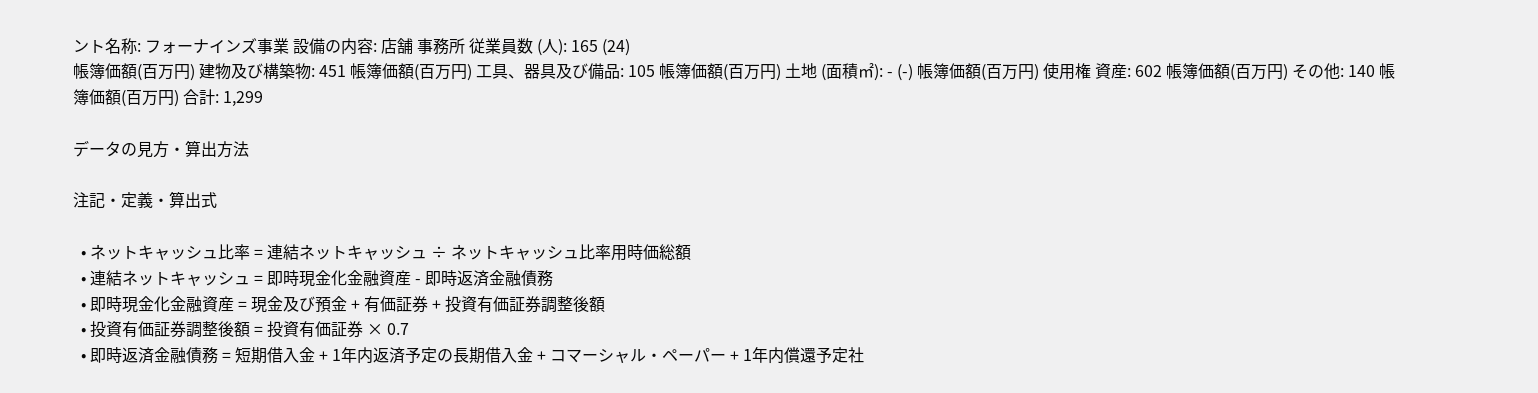ント名称: フォーナインズ事業 設備の内容: 店舗 事務所 従業員数 (人): 165 (24)
帳簿価額(百万円) 建物及び構築物: 451 帳簿価額(百万円) 工具、器具及び備品: 105 帳簿価額(百万円) 土地 (面積㎡): - (-) 帳簿価額(百万円) 使用権 資産: 602 帳簿価額(百万円) その他: 140 帳簿価額(百万円) 合計: 1,299

データの見方・算出方法

注記・定義・算出式

  • ネットキャッシュ比率 = 連結ネットキャッシュ ÷ ネットキャッシュ比率用時価総額
  • 連結ネットキャッシュ = 即時現金化金融資産 - 即時返済金融債務
  • 即時現金化金融資産 = 現金及び預金 + 有価証券 + 投資有価証券調整後額
  • 投資有価証券調整後額 = 投資有価証券 × 0.7
  • 即時返済金融債務 = 短期借入金 + 1年内返済予定の長期借入金 + コマーシャル・ペーパー + 1年内償還予定社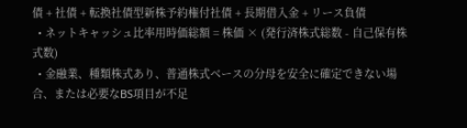債 + 社債 + 転換社債型新株予約権付社債 + 長期借入金 + リース負債
  • ネットキャッシュ比率用時価総額 = 株価 × (発行済株式総数 - 自己保有株式数)
  • 金融業、種類株式あり、普通株式ベースの分母を安全に確定できない場合、または必要なBS項目が不足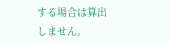する場合は算出しません。